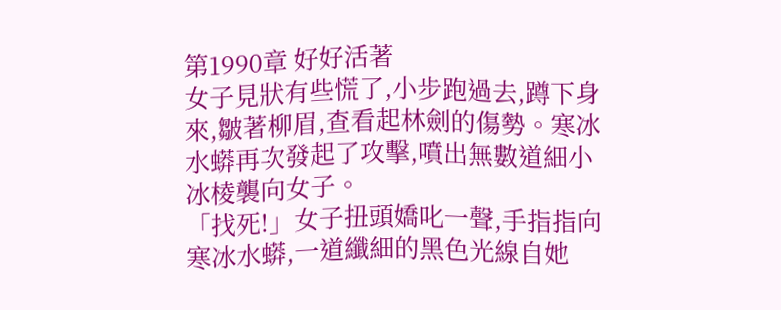第1990章 好好活著
女子見狀有些慌了,小步跑過去,蹲下身來,皺著柳眉,查看起林劍的傷勢。寒冰水蟒再次發起了攻擊,噴出無數道細小冰棱襲向女子。
「找死!」女子扭頭嬌叱一聲,手指指向寒冰水蟒,一道纖細的黑色光線自她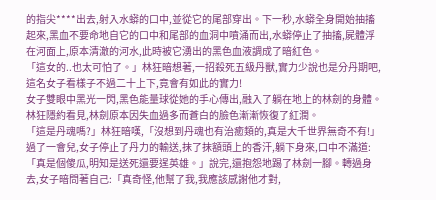的指尖****出去,射入水蟒的口中,並從它的尾部穿出。下一秒,水蟒全身開始抽搐起來,黑血不要命地自它的口中和尾部的血洞中噴涌而出,水蟒停止了抽搐,屍體浮在河面上,原本清澈的河水,此時被它湧出的黑色血液調成了暗紅色。
「這女的..也太可怕了。」林狂暗想著,一招殺死五級丹獸,實力少說也是分丹期吧,這名女子看樣子不過二十上下,竟會有如此的實力!
女子雙眼中黑光一閃,黑色能量球從她的手心傳出,融入了躺在地上的林劍的身體。林狂隱約看見,林劍原本因失血過多而蒼白的臉色漸漸恢復了紅潤。
「這是丹魂嗎?」林狂暗嘆,「沒想到丹魂也有治癒類的,真是大千世界無奇不有!」
過了一會兒,女子停止了丹力的輸送,抹了抹額頭上的香汗,躺下身來,口中不滿道:「真是個傻瓜,明知是送死還要逞英雄。」說完,還抱怨地踢了林劍一腳。轉過身去,女子暗問著自己:「真奇怪,他幫了我,我應該感謝他才對,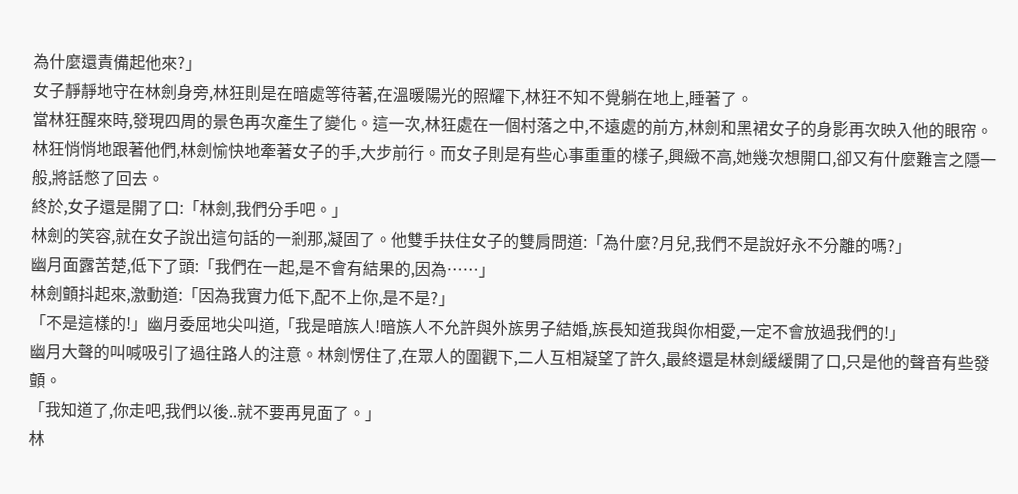為什麼還責備起他來?」
女子靜靜地守在林劍身旁,林狂則是在暗處等待著,在溫暖陽光的照耀下,林狂不知不覺躺在地上,睡著了。
當林狂醒來時,發現四周的景色再次產生了變化。這一次,林狂處在一個村落之中,不遠處的前方,林劍和黑裙女子的身影再次映入他的眼帘。
林狂悄悄地跟著他們,林劍愉快地牽著女子的手,大步前行。而女子則是有些心事重重的樣子,興緻不高,她幾次想開口,卻又有什麼難言之隱一般,將話憋了回去。
終於,女子還是開了口:「林劍,我們分手吧。」
林劍的笑容,就在女子說出這句話的一剎那,凝固了。他雙手扶住女子的雙肩問道:「為什麼?月兒,我們不是說好永不分離的嗎?」
幽月面露苦楚,低下了頭:「我們在一起,是不會有結果的,因為……」
林劍顫抖起來,激動道:「因為我實力低下,配不上你,是不是?」
「不是這樣的!」幽月委屈地尖叫道,「我是暗族人!暗族人不允許與外族男子結婚,族長知道我與你相愛,一定不會放過我們的!」
幽月大聲的叫喊吸引了過往路人的注意。林劍愣住了,在眾人的圍觀下,二人互相凝望了許久,最終還是林劍緩緩開了口,只是他的聲音有些發顫。
「我知道了,你走吧,我們以後..就不要再見面了。」
林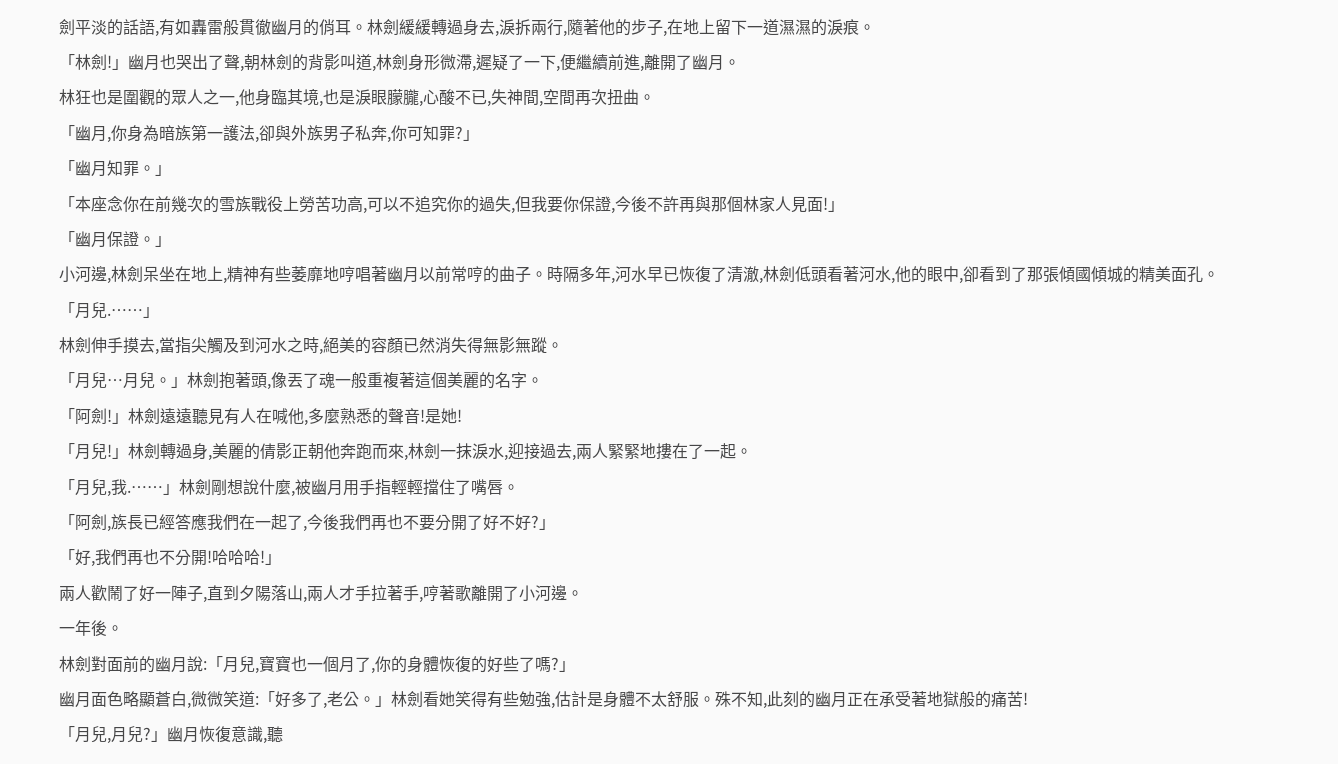劍平淡的話語,有如轟雷般貫徹幽月的俏耳。林劍緩緩轉過身去,淚拆兩行,隨著他的步子,在地上留下一道濕濕的淚痕。
「林劍!」幽月也哭出了聲,朝林劍的背影叫道,林劍身形微滯,遲疑了一下,便繼續前進,離開了幽月。
林狂也是圍觀的眾人之一,他身臨其境,也是淚眼朦朧,心酸不已,失神間,空間再次扭曲。
「幽月,你身為暗族第一護法,卻與外族男子私奔,你可知罪?」
「幽月知罪。」
「本座念你在前幾次的雪族戰役上勞苦功高,可以不追究你的過失,但我要你保證,今後不許再與那個林家人見面!」
「幽月保證。」
小河邊,林劍呆坐在地上,精神有些萎靡地哼唱著幽月以前常哼的曲子。時隔多年,河水早已恢復了清澈,林劍低頭看著河水,他的眼中,卻看到了那張傾國傾城的精美面孔。
「月兒.……」
林劍伸手摸去,當指尖觸及到河水之時,絕美的容顏已然消失得無影無蹤。
「月兒…月兒。」林劍抱著頭,像丟了魂一般重複著這個美麗的名字。
「阿劍!」林劍遠遠聽見有人在喊他,多麼熟悉的聲音!是她!
「月兒!」林劍轉過身,美麗的倩影正朝他奔跑而來,林劍一抹淚水,迎接過去,兩人緊緊地摟在了一起。
「月兒,我.……」林劍剛想說什麼,被幽月用手指輕輕擋住了嘴唇。
「阿劍,族長已經答應我們在一起了,今後我們再也不要分開了好不好?」
「好,我們再也不分開!哈哈哈!」
兩人歡鬧了好一陣子,直到夕陽落山,兩人才手拉著手,哼著歌離開了小河邊。
一年後。
林劍對面前的幽月說:「月兒,寶寶也一個月了,你的身體恢復的好些了嗎?」
幽月面色略顯蒼白,微微笑道:「好多了,老公。」林劍看她笑得有些勉強,估計是身體不太舒服。殊不知,此刻的幽月正在承受著地獄般的痛苦!
「月兒,月兒?」幽月恢復意識,聽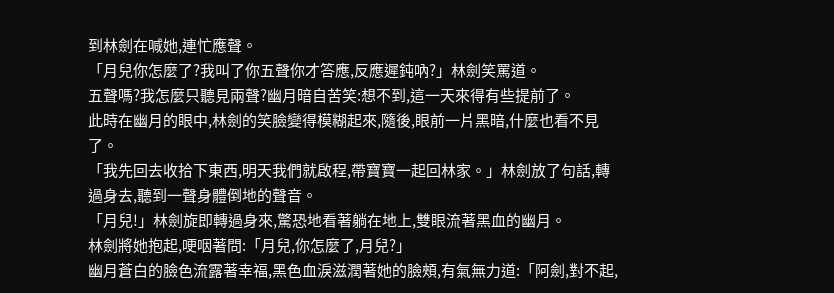到林劍在喊她,連忙應聲。
「月兒你怎麼了?我叫了你五聲你才答應,反應遲鈍吶?」林劍笑罵道。
五聲嗎?我怎麼只聽見兩聲?幽月暗自苦笑:想不到,這一天來得有些提前了。
此時在幽月的眼中,林劍的笑臉變得模糊起來,隨後,眼前一片黑暗,什麼也看不見了。
「我先回去收拾下東西,明天我們就啟程,帶寶寶一起回林家。」林劍放了句話,轉過身去,聽到一聲身體倒地的聲音。
「月兒!」林劍旋即轉過身來,驚恐地看著躺在地上,雙眼流著黑血的幽月。
林劍將她抱起,哽咽著問:「月兒,你怎麼了,月兒?」
幽月蒼白的臉色流露著幸福,黑色血淚滋潤著她的臉頰,有氣無力道:「阿劍,對不起,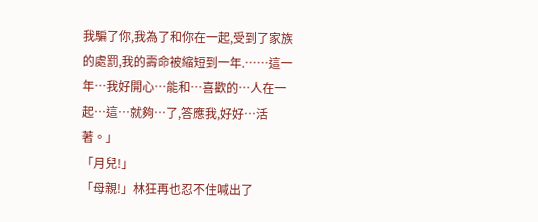我騙了你,我為了和你在一起,受到了家族的處罰,我的壽命被縮短到一年.……這一年…我好開心…能和…喜歡的…人在一起…這…就夠…了,答應我,好好…活著。」
「月兒!」
「母親!」林狂再也忍不住喊出了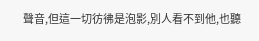聲音,但這一切彷彿是泡影,別人看不到他,也聽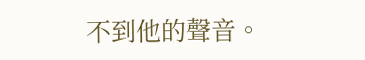不到他的聲音。